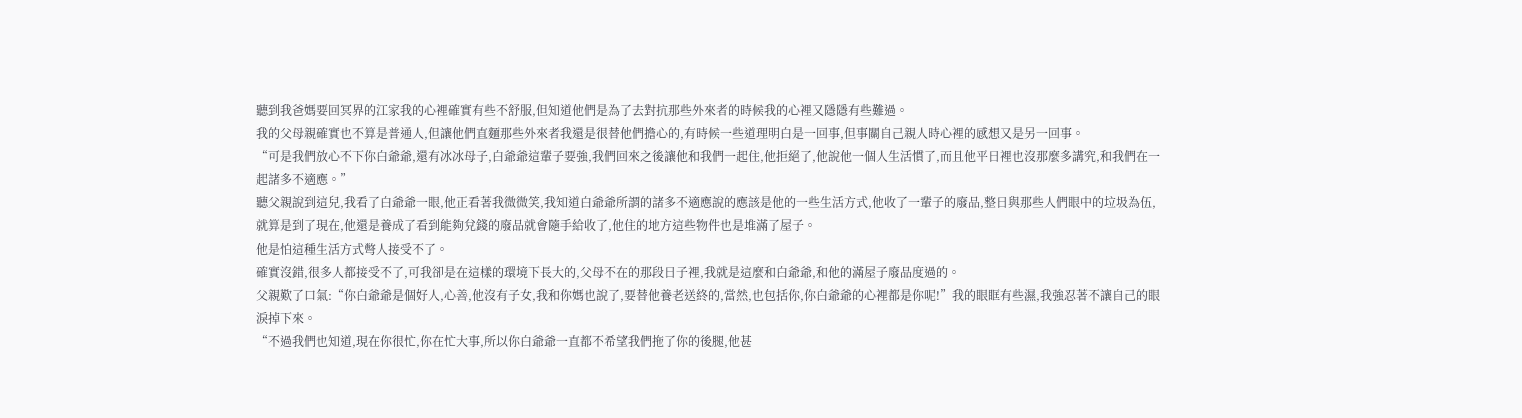聽到我爸媽要回冥界的江家我的心裡確實有些不舒服,但知道他們是為了去對抗那些外來者的時候我的心裡又隱隱有些難過。
我的父母親確實也不算是普通人,但讓他們直麵那些外來者我還是很替他們擔心的,有時候一些道理明白是一回事,但事關自己親人時心裡的感想又是另一回事。
“可是我們放心不下你白爺爺,還有冰冰母子,白爺爺這輩子要強,我們回來之後讓他和我們一起住,他拒絕了,他說他一個人生活慣了,而且他平日裡也沒那麼多講究,和我們在一起諸多不適應。”
聽父親說到這兒,我看了白爺爺一眼,他正看著我微微笑,我知道白爺爺所謂的諸多不適應說的應該是他的一些生活方式,他收了一輩子的廢品,整日與那些人們眼中的垃圾為伍,就算是到了現在,他還是養成了看到能夠兌錢的廢品就會隨手給收了,他住的地方這些物件也是堆滿了屋子。
他是怕這種生活方式彆人接受不了。
確實沒錯,很多人都接受不了,可我卻是在這樣的環境下長大的,父母不在的那段日子裡,我就是這麼和白爺爺,和他的滿屋子廢品度過的。
父親歎了口氣:“你白爺爺是個好人,心善,他沒有子女,我和你媽也說了,要替他養老送終的,當然,也包括你,你白爺爺的心裡都是你呢!”我的眼眶有些濕,我強忍著不讓自己的眼淚掉下來。
“不過我們也知道,現在你很忙,你在忙大事,所以你白爺爺一直都不希望我們拖了你的後腿,他甚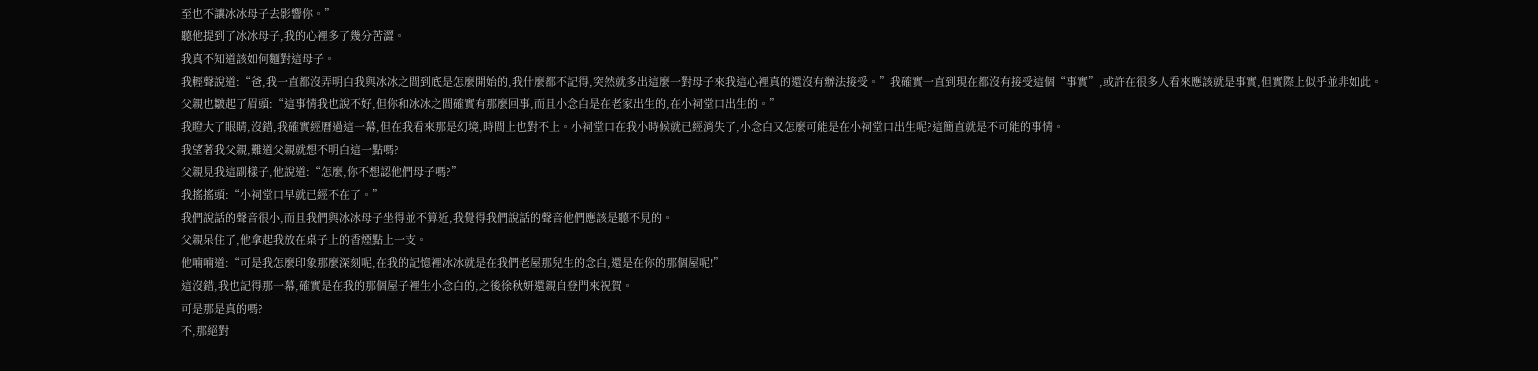至也不讓冰冰母子去影響你。”
聽他提到了冰冰母子,我的心裡多了幾分苦澀。
我真不知道該如何麵對這母子。
我輕聲說道:“爸,我一直都沒弄明白我與冰冰之間到底是怎麼開始的,我什麼都不記得,突然就多出這麼一對母子來我這心裡真的還沒有辦法接受。”我確實一直到現在都沒有接受這個“事實”,或許在很多人看來應該就是事實,但實際上似乎並非如此。
父親也皺起了眉頭:“這事情我也說不好,但你和冰冰之間確實有那麼回事,而且小念白是在老家出生的,在小祠堂口出生的。”
我瞪大了眼睛,沒錯,我確實經曆過這一幕,但在我看來那是幻境,時間上也對不上。小祠堂口在我小時候就已經消失了,小念白又怎麼可能是在小祠堂口出生呢?這簡直就是不可能的事情。
我望著我父親,難道父親就想不明白這一點嗎?
父親見我這副樣子,他說道:“怎麼,你不想認他們母子嗎?”
我搖搖頭:“小祠堂口早就已經不在了。”
我們說話的聲音很小,而且我們與冰冰母子坐得並不算近,我覺得我們說話的聲音他們應該是聽不見的。
父親呆住了,他拿起我放在桌子上的香煙點上一支。
他喃喃道:“可是我怎麼印象那麼深刻呢,在我的記憶裡冰冰就是在我們老屋那兒生的念白,還是在你的那個屋呢!”
這沒錯,我也記得那一幕,確實是在我的那個屋子裡生小念白的,之後徐秋妍還親自登門來祝賀。
可是那是真的嗎?
不,那絕對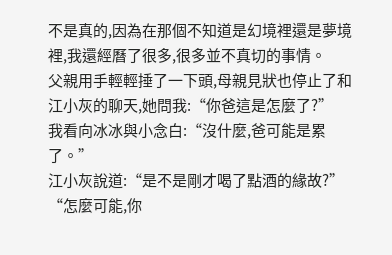不是真的,因為在那個不知道是幻境裡還是夢境裡,我還經曆了很多,很多並不真切的事情。
父親用手輕輕捶了一下頭,母親見狀也停止了和江小灰的聊天,她問我:“你爸這是怎麼了?”
我看向冰冰與小念白:“沒什麼,爸可能是累了。”
江小灰說道:“是不是剛才喝了點酒的緣故?”
“怎麼可能,你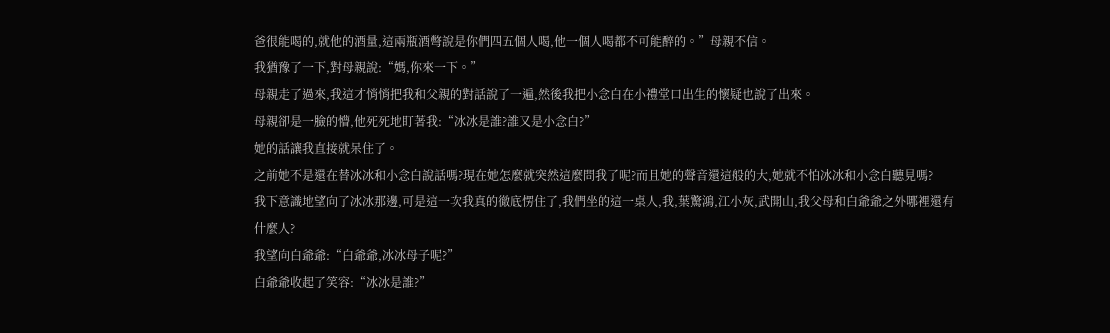爸很能喝的,就他的酒量,這兩瓶酒彆說是你們四五個人喝,他一個人喝都不可能醉的。”母親不信。
我猶豫了一下,對母親說:“媽,你來一下。”
母親走了過來,我這才悄悄把我和父親的對話說了一遍,然後我把小念白在小禮堂口出生的懷疑也說了出來。
母親卻是一臉的懵,他死死地盯著我:“冰冰是誰?誰又是小念白?”
她的話讓我直接就呆住了。
之前她不是還在替冰冰和小念白說話嗎?現在她怎麼就突然這麼問我了呢?而且她的聲音還這般的大,她就不怕冰冰和小念白聽見嗎?
我下意識地望向了冰冰那邊,可是這一次我真的徹底愣住了,我們坐的這一桌人,我,葉驚鴻,江小灰,武開山,我父母和白爺爺之外哪裡還有什麼人?
我望向白爺爺:“白爺爺,冰冰母子呢?”
白爺爺收起了笑容:“冰冰是誰?”